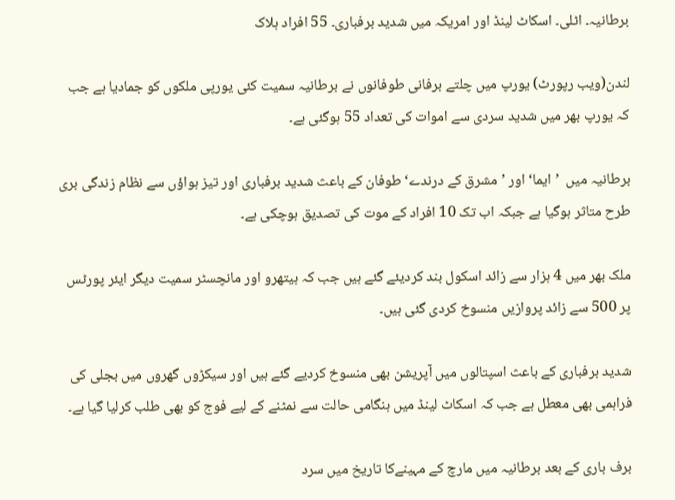برطانیہ۔ اٹلی۔ اسکاٹ لینڈ اور امریکہ میں شدید برفباری۔ 55 افراد ہلاک

لندن(ویب رپورٹ) یورپ میں چلتے برفانی طوفانوں نے برطانیہ سمیت کئی یورپی ملکوں کو جمادیا ہے جب کہ یورپ بھر میں شدید سردی سے اموات کی تعداد 55 ہوگئی ہے۔

برطانیہ میں  ’ایما‘ اور ’مشرق کے درندے‘ طوفان کے باعث شدید برفباری اور تیز ہواؤں سے نظام زندگی بری طرح متاثر ہوگیا ہے جبکہ اب تک 10 افراد کے موت کی تصدیق ہوچکی ہے۔

ملک بھر میں 4 ہزار سے زائد اسکول بند کردیئے گئے ہیں جب کہ ہیتھرو اور مانچسٹر سمیت دیگر ایئر پورٹس پر 500 سے زائد پروازیں منسوخ کردی گئی ہیں۔

شدید برفباری کے باعث اسپتالوں میں آپریشن بھی منسوخ کردیے گئے ہیں اور سیکڑوں گھروں میں بجلی کی فراہمی بھی معطل ہے جب کہ اسکاٹ لینڈ میں ہنگامی حالت سے نمٹنے کے لیے فوج کو بھی طلب کرلیا گیا ہے۔

برف باری کے بعد برطانیہ میں مارچ کے مہینےکا تاریخ میں سرد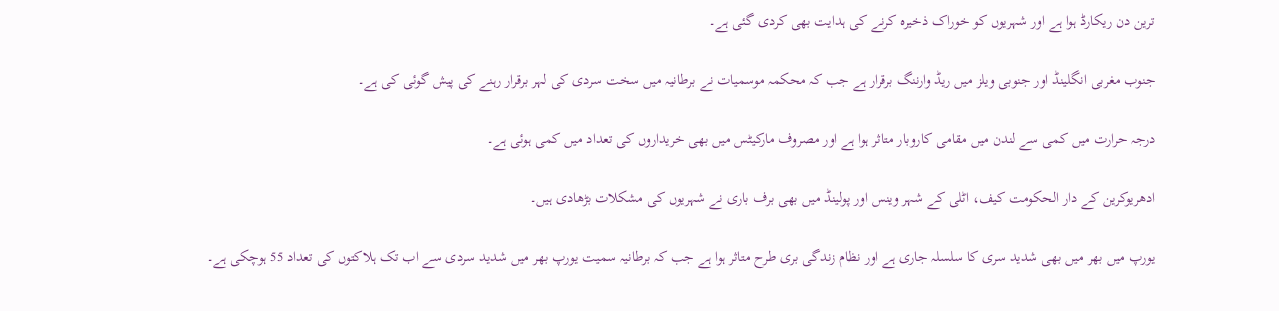ترین دن ریکارڈ ہوا ہے اور شہریوں کو خوراک ذخیرہ کرنے کی ہدایت بھی کردی گئی ہے۔

جنوب مغربی انگلینڈ اور جنوبی ویلز میں ریڈ وارننگ برقرار ہے جب کہ محکمہ موسمیات نے برطانیہ میں سخت سردی کی لہر برقرار رہنے کی پیش گوئی کی ہے۔

درجہ حرارت میں کمی سے لندن میں مقامی کاروبار متاثر ہوا ہے اور مصروف مارکیٹس میں بھی خریداروں کی تعداد میں کمی ہوئی ہے۔

ادھریوکرین کے دار الحکومت کیف، اٹلی کے شہر وینس اور پولینڈ میں بھی برف باری نے شہریوں کی مشکلات بڑھادی ہیں۔

یورپ میں بھر میں بھی شدید سری کا سلسلہ جاری ہے اور نظام زندگی بری طرح متاثر ہوا ہے جب کہ برطانیہ سمیت یورپ بھر میں شدید سردی سے اب تک ہلاکتوں کی تعداد 55 ہوچکی ہے۔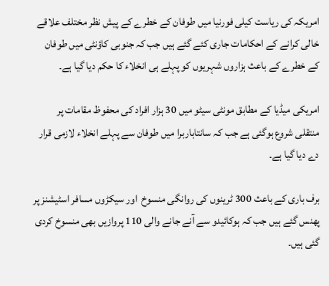امریکہ کی ریاست کیلی فورنیا میں طوفان کے خطرے کے پیش نظر مختلف علاقے خالی کرانے کے احکامات جاری کئے گئے ہیں جب کہ جنوبی کاؤنٹی میں طوفان کے خطرے کے باعث ہزاروں شہریوں کو پہلے ہی انخلاء کا حکم دیا گیا ہے۔

امریکی میڈیا کے مطابق مونٹی سیٹو میں 30 ہزار افراد کی محفوظ مقامات پر منتقلی شروع ہوگئی ہے جب کہ سانتاباربرا میں طوفان سے پہلے انخلاء لازمی قرار دے دیا گیا ہے۔

برف باری کے باعث 300 ٹرینوں کی روانگی منسوخ  اور سیکڑوں مسافر اسٹیشنز پر پھنس گئے ہیں جب کہ ہوکائیدو سے آنے جانے والی 110 پروازیں بھی منسوخ کردی گئی ہیں۔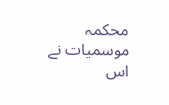محکمہ موسمیات نے اس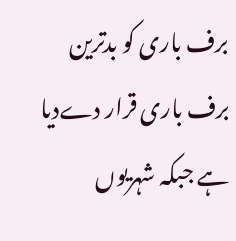برف باری کو بدترین برف باری قرار دےدیا ہے جبکہ شہریوں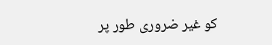کو غیر ضروری طور پر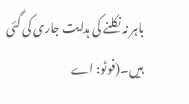باہر نہ نکلنے کی ہدایت جاری کی گئی ہیں۔(فوٹو: اے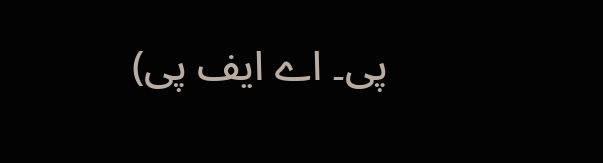پی۔ اے ایف پی)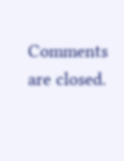Comments are closed.